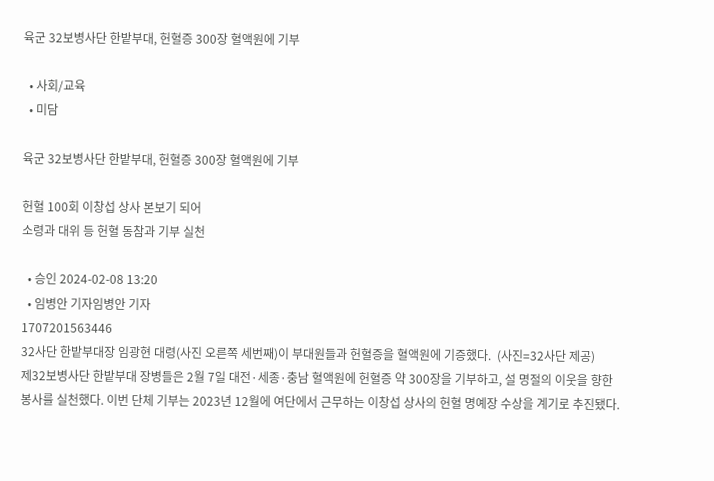육군 32보병사단 한밭부대, 헌혈증 300장 혈액원에 기부

  • 사회/교육
  • 미담

육군 32보병사단 한밭부대, 헌혈증 300장 혈액원에 기부

헌혈 100회 이창섭 상사 본보기 되어
소령과 대위 등 헌혈 동참과 기부 실천

  • 승인 2024-02-08 13:20
  • 임병안 기자임병안 기자
1707201563446
32사단 한밭부대장 임광현 대령(사진 오른쪽 세번째)이 부대원들과 헌혈증을 혈액원에 기증했다.  (사진=32사단 제공)
제32보병사단 한밭부대 장병들은 2월 7일 대전·세종·충남 혈액원에 헌혈증 약 300장을 기부하고, 설 명절의 이웃을 향한 봉사를 실천했다. 이번 단체 기부는 2023년 12월에 여단에서 근무하는 이창섭 상사의 헌혈 명예장 수상을 계기로 추진됐다.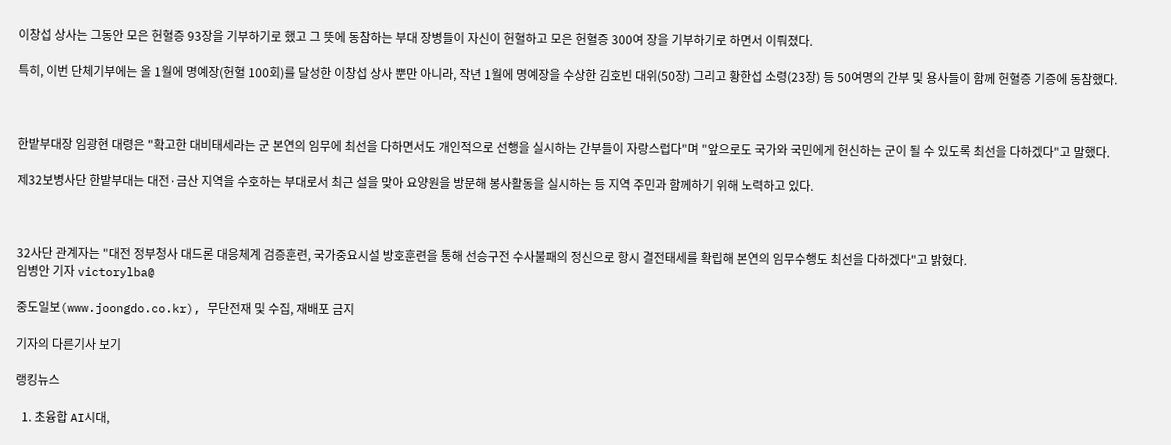이창섭 상사는 그동안 모은 헌혈증 93장을 기부하기로 했고 그 뜻에 동참하는 부대 장병들이 자신이 헌혈하고 모은 헌혈증 300여 장을 기부하기로 하면서 이뤄졌다.

특히, 이번 단체기부에는 올 1월에 명예장(헌혈 100회)를 달성한 이창섭 상사 뿐만 아니라, 작년 1월에 명예장을 수상한 김호빈 대위(50장) 그리고 황한섭 소령(23장) 등 50여명의 간부 및 용사들이 함께 헌혈증 기증에 동참했다.



한밭부대장 임광현 대령은 "확고한 대비태세라는 군 본연의 임무에 최선을 다하면서도 개인적으로 선행을 실시하는 간부들이 자랑스럽다"며 "앞으로도 국가와 국민에게 헌신하는 군이 될 수 있도록 최선을 다하겠다"고 말했다.

제32보병사단 한밭부대는 대전·금산 지역을 수호하는 부대로서 최근 설을 맞아 요양원을 방문해 봉사활동을 실시하는 등 지역 주민과 함께하기 위해 노력하고 있다.



32사단 관계자는 "대전 정부청사 대드론 대응체계 검증훈련, 국가중요시설 방호훈련을 통해 선승구전 수사불패의 정신으로 항시 결전태세를 확립해 본연의 임무수행도 최선을 다하겠다"고 밝혔다.
임병안 기자 victorylba@

중도일보(www.joongdo.co.kr), 무단전재 및 수집, 재배포 금지

기자의 다른기사 보기

랭킹뉴스

  1. 초융합 AI시대,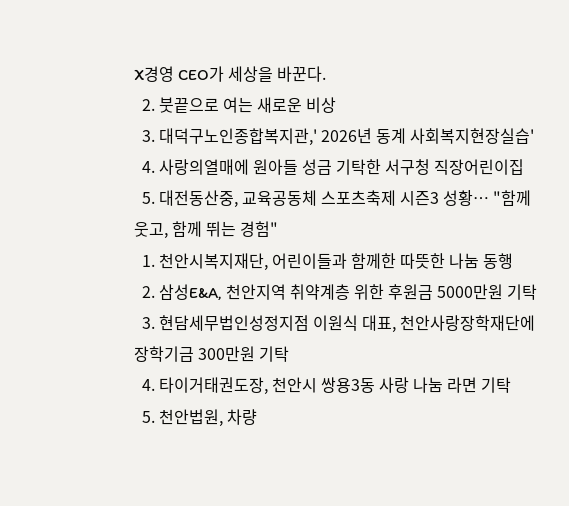X경영 CEO가 세상을 바꾼다.
  2. 붓끝으로 여는 새로운 비상
  3. 대덕구노인종합복지관,' 2026년 동계 사회복지현장실습'
  4. 사랑의열매에 원아들 성금 기탁한 서구청 직장어린이집
  5. 대전동산중, 교육공동체 스포츠축제 시즌3 성황… "함께 웃고, 함께 뛰는 경험"
  1. 천안시복지재단, 어린이들과 함께한 따뜻한 나눔 동행
  2. 삼성E&A, 천안지역 취약계층 위한 후원금 5000만원 기탁
  3. 현담세무법인성정지점 이원식 대표, 천안사랑장학재단에 장학기금 300만원 기탁
  4. 타이거태권도장, 천안시 쌍용3동 사랑 나눔 라면 기탁
  5. 천안법원, 차량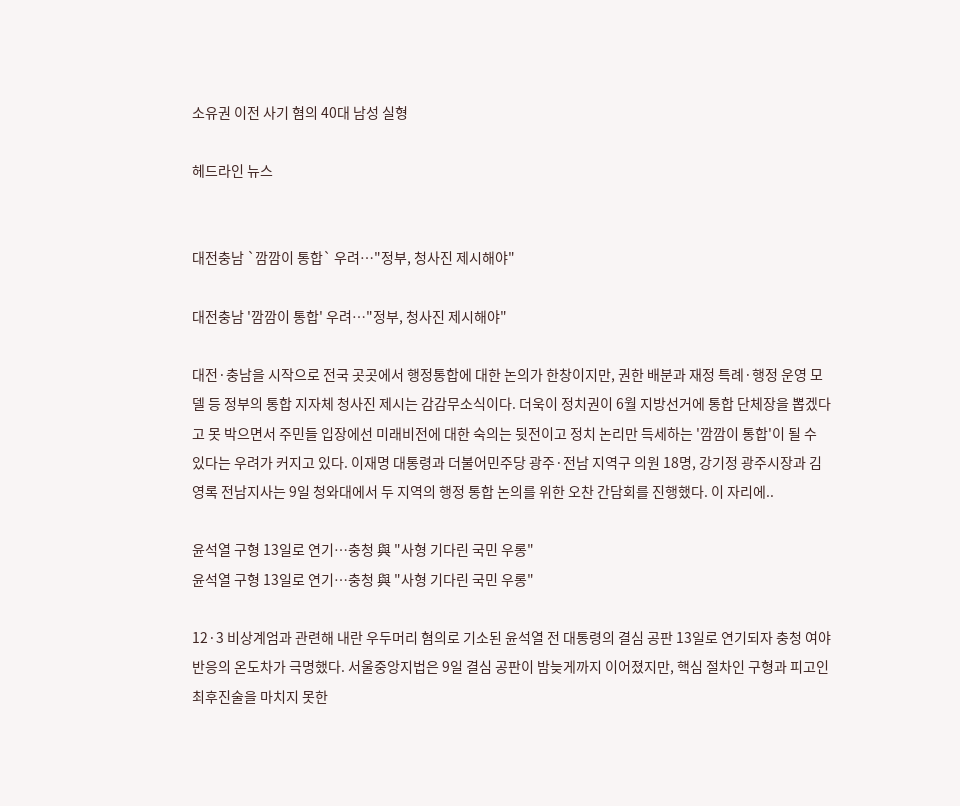소유권 이전 사기 혐의 40대 남성 실형

헤드라인 뉴스


대전충남 `깜깜이 통합` 우려…"정부, 청사진 제시해야"

대전충남 '깜깜이 통합' 우려…"정부, 청사진 제시해야"

대전·충남을 시작으로 전국 곳곳에서 행정통합에 대한 논의가 한창이지만, 권한 배분과 재정 특례·행정 운영 모델 등 정부의 통합 지자체 청사진 제시는 감감무소식이다. 더욱이 정치권이 6월 지방선거에 통합 단체장을 뽑겠다고 못 박으면서 주민들 입장에선 미래비전에 대한 숙의는 뒷전이고 정치 논리만 득세하는 '깜깜이 통합'이 될 수 있다는 우려가 커지고 있다. 이재명 대통령과 더불어민주당 광주·전남 지역구 의원 18명, 강기정 광주시장과 김영록 전남지사는 9일 청와대에서 두 지역의 행정 통합 논의를 위한 오찬 간담회를 진행했다. 이 자리에..

윤석열 구형 13일로 연기…충청 與 "사형 기다린 국민 우롱"
윤석열 구형 13일로 연기…충청 與 "사형 기다린 국민 우롱"

12·3 비상계엄과 관련해 내란 우두머리 혐의로 기소된 윤석열 전 대통령의 결심 공판 13일로 연기되자 충청 여야 반응의 온도차가 극명했다. 서울중앙지법은 9일 결심 공판이 밤늦게까지 이어졌지만, 핵심 절차인 구형과 피고인 최후진술을 마치지 못한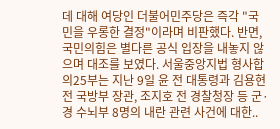데 대해 여당인 더불어민주당은 즉각 "국민을 우롱한 결정"이라며 비판했다. 반면, 국민의힘은 별다른 공식 입장을 내놓지 않으며 대조를 보였다. 서울중앙지법 형사합의25부는 지난 9일 윤 전 대통령과 김용현 전 국방부 장관, 조지호 전 경찰청장 등 군·경 수뇌부 8명의 내란 관련 사건에 대한..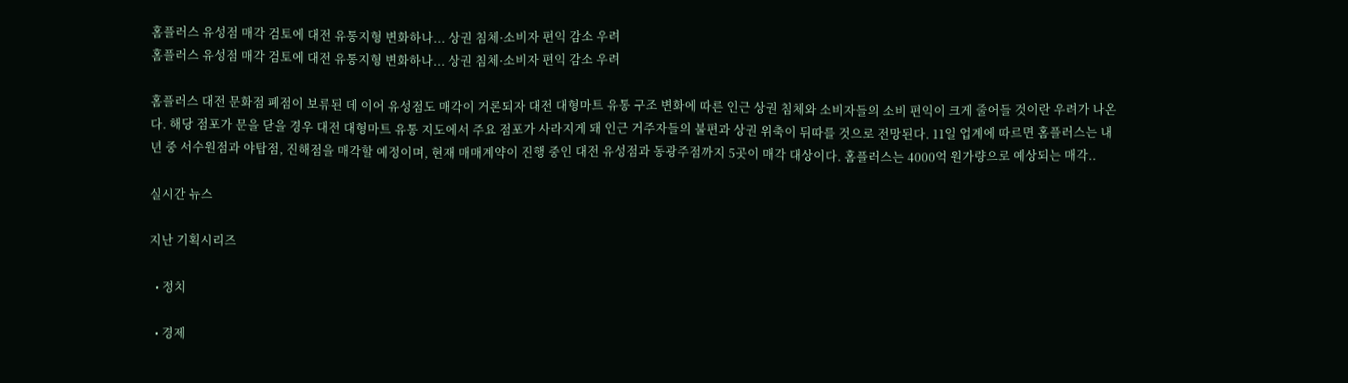홈플러스 유성점 매각 검토에 대전 유통지형 변화하나... 상권 침체·소비자 편익 감소 우려
홈플러스 유성점 매각 검토에 대전 유통지형 변화하나... 상권 침체·소비자 편익 감소 우려

홈플러스 대전 문화점 폐점이 보류된 데 이어 유성점도 매각이 거론되자 대전 대형마트 유통 구조 변화에 따른 인근 상권 침체와 소비자들의 소비 편익이 크게 줄어들 것이란 우려가 나온다. 해당 점포가 문을 닫을 경우 대전 대형마트 유통 지도에서 주요 점포가 사라지게 돼 인근 거주자들의 불편과 상권 위축이 뒤따를 것으로 전망된다. 11일 업계에 따르면 홈플러스는 내년 중 서수원점과 야탑점, 진해점을 매각할 예정이며, 현재 매매계약이 진행 중인 대전 유성점과 동광주점까지 5곳이 매각 대상이다. 홈플러스는 4000억 원가량으로 예상되는 매각..

실시간 뉴스

지난 기획시리즈

  • 정치

  • 경제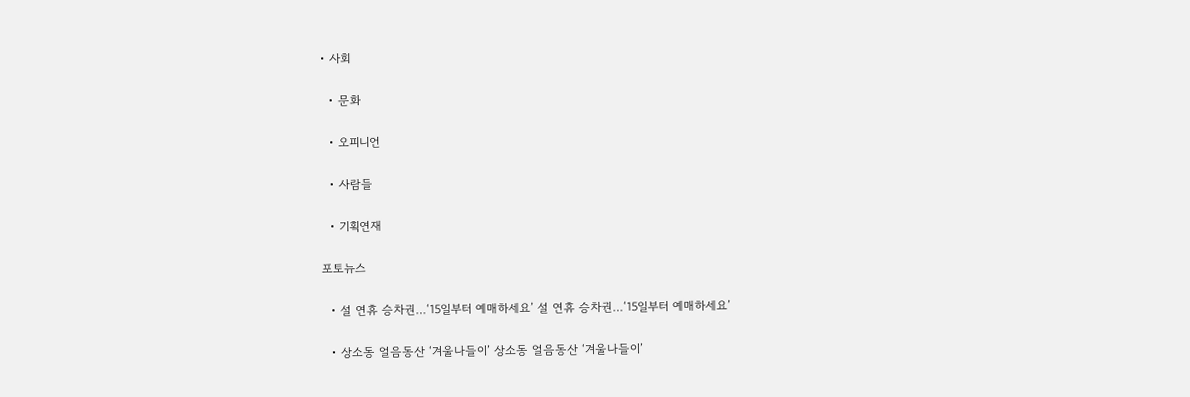• 사회

  • 문화

  • 오피니언

  • 사람들

  • 기획연재

포토뉴스

  • 설 연휴 승차권…‘15일부터 예매하세요’ 설 연휴 승차권…‘15일부터 예매하세요’

  • 상소동 얼음동산 ‘겨울나들이’ 상소동 얼음동산 ‘겨울나들이’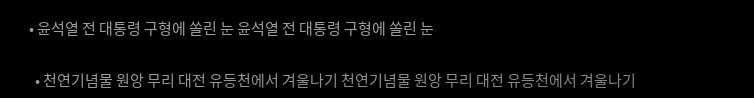• 윤석열 전 대통령 구형에 쏠린 눈 윤석열 전 대통령 구형에 쏠린 눈

  • 천연기념물 원앙 무리 대전 유등천에서 겨울나기 천연기념물 원앙 무리 대전 유등천에서 겨울나기